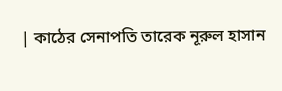| কাঠের সেনাপতি তারেক নূরুল হাসান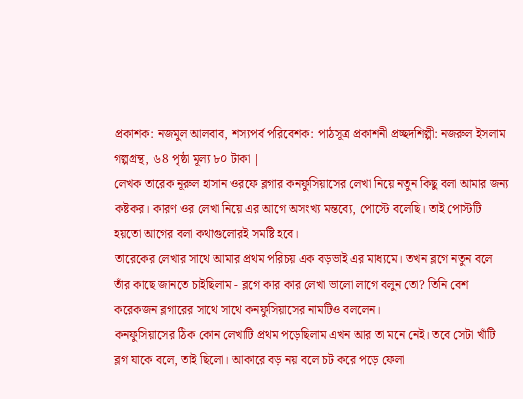প্রকাশক: নজমুল আলবাব, শস্যপর্ব পরিবেশক: পাঠসূত্র প্রকাশনী প্রচ্ছদশিল্পী: নজরুল ইসলাম গল্পগ্রন্থ, ৬8 পৃষ্ঠা মূল্য ৮০ টাকা |
লেখক তারেক নূরুল হাসান ওরফে ব্লগার কনফুসিয়াসের লেখা নিয়ে নতুন কিছু বলা আমার জন্য কষ্টকর। কারণ ওর লেখা নিয়ে এর আগে অসংখ্য মন্তব্যে, পোস্টে বলেছি। তাই পোস্টটি হয়তো আগের বলা কথাগুলোরই সমষ্টি হবে।
তারেকের লেখার সাথে আমার প্রথম পরিচয় এক বড়ভাই এর মাধ্যমে। তখন ব্লগে নতুন বলে তাঁর কাছে জানতে চাইছিলাম - ব্লগে কার কার লেখা ভালো লাগে বলুন তো? তিনি বেশ করেকজন ব্লগারের সাথে সাথে কনফুসিয়াসের নামটিও বললেন।
কনফুসিয়াসের ঠিক কোন লেখাটি প্রথম পড়েছিলাম এখন আর তা মনে নেই। তবে সেটা খাঁটি ব্লগ যাকে বলে, তাই ছিলো। আকারে বড় নয় বলে চট করে পড়ে ফেলা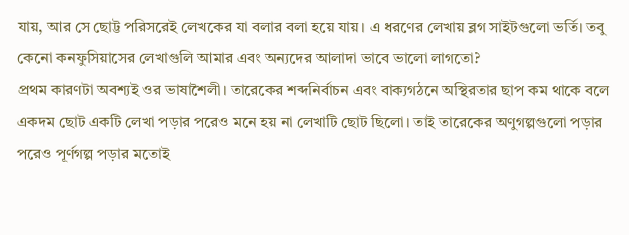যায়, আর সে ছোট্ট পরিসরেই লেখকের যা বলার বলা হয়ে যায়। এ ধরণের লেখায় ব্লগ সাইটগুলো ভর্তি। তবু কেনো কনফুসিয়াসের লেখাগুলি আমার এবং অন্যদের আলাদা ভাবে ভালো লাগতো?
প্রথম কারণটা অবশ্যই ওর ভাষাশৈলী। তারেকের শব্দনির্বাচন এবং বাক্যগঠনে অস্থিরতার ছাপ কম থাকে বলে একদম ছোট একটি লেখা পড়ার পরেও মনে হয় না লেখাটি ছোট ছিলো। তাই তারেকের অণুগল্পগুলো পড়ার পরেও পূর্ণগল্প পড়ার মতোই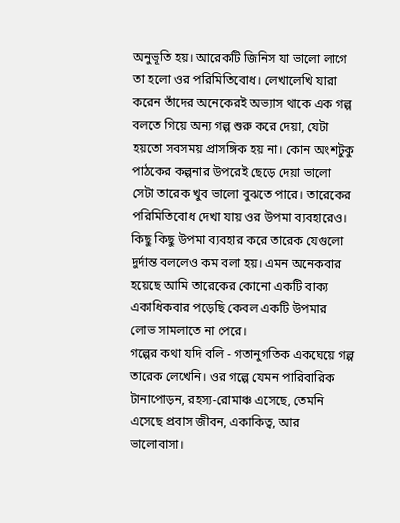অনুভূতি হয়। আরেকটি জিনিস যা ভালো লাগে তা হলো ওর পরিমিতিবোধ। লেখালেখি যারা করেন তাঁদের অনেকেরই অভ্যাস থাকে এক গল্প বলতে গিয়ে অন্য গল্প শুরু করে দেয়া, যেটা হয়তো সবসময় প্রাসঙ্গিক হয় না। কোন অংশটুকু পাঠকের কল্পনার উপরেই ছেড়ে দেয়া ভালো সেটা তারেক খুব ভালো বুঝতে পারে। তারেকের পরিমিতিবোধ দেখা যায় ওর উপমা ব্যবহারেও। কিছু কিছু উপমা ব্যবহার করে তারেক যেগুলো দুর্দান্ত বললেও কম বলা হয়। এমন অনেকবার হয়েছে আমি তারেকের কোনো একটি বাক্য একাধিকবার পড়েছি কেবল একটি উপমার লোভ সামলাতে না পেরে।
গল্পের কথা যদি বলি - গতানুগতিক একঘেয়ে গল্প তারেক লেখেনি। ওর গল্পে যেমন পারিবারিক টানাপোড়ন, রহস্য-রোমাঞ্চ এসেছে, তেমনি এসেছে প্রবাস জীবন, একাকিত্ব, আর ভালোবাসা।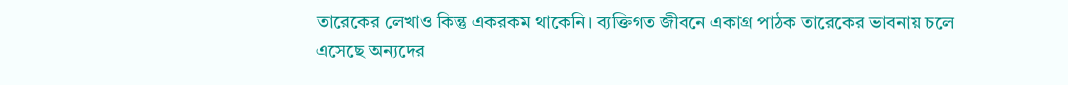তারেকের লেখাও কিন্তু একরকম থাকেনি। ব্যক্তিগত জীবনে একাগ্র পাঠক তারেকের ভাবনায় চলে এসেছে অন্যদের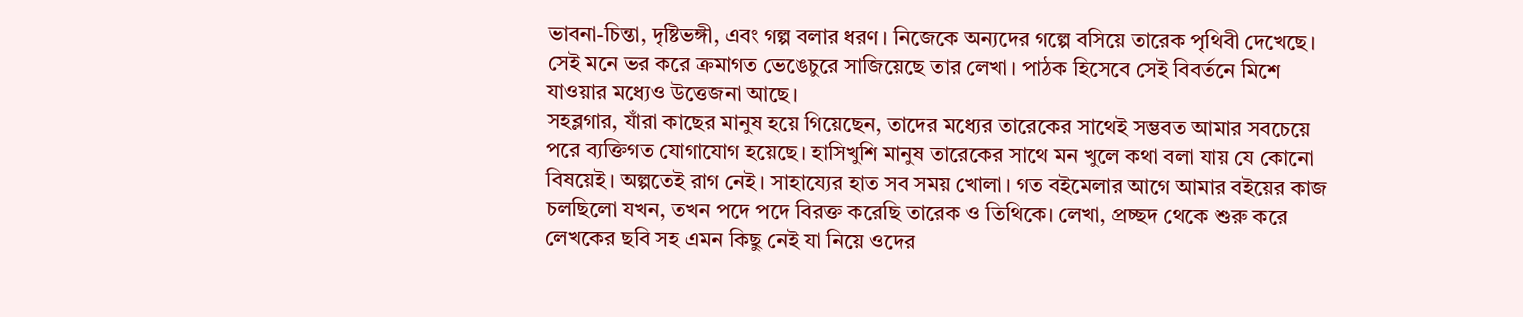ভাবনা-চিন্তা, দৃষ্টিভঙ্গী, এবং গল্প বলার ধরণ। নিজেকে অন্যদের গল্পে বসিয়ে তারেক পৃথিবী দেখেছে। সেই মনে ভর করে ক্রমাগত ভেঙেচুরে সাজিয়েছে তার লেখা। পাঠক হিসেবে সেই বিবর্তনে মিশে যাওয়ার মধ্যেও উত্তেজনা আছে।
সহব্লগার, যাঁরা কাছের মানুষ হয়ে গিয়েছেন, তাদের মধ্যের তারেকের সাথেই সম্ভবত আমার সবচেয়ে পরে ব্যক্তিগত যোগাযোগ হয়েছে। হাসিখুশি মানুষ তারেকের সাথে মন খুলে কথা বলা যায় যে কোনো বিষয়েই। অল্পতেই রাগ নেই। সাহায্যের হাত সব সময় খোলা। গত বইমেলার আগে আমার বইয়ের কাজ চলছিলো যখন, তখন পদে পদে বিরক্ত করেছি তারেক ও তিথিকে। লেখা, প্রচ্ছদ থেকে শুরু করে লেখকের ছবি সহ এমন কিছু নেই যা নিয়ে ওদের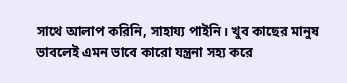সাথে আলাপ করিনি, সাহায্য পাইনি। খুব কাছের মানুষ ভাবলেই এমন ভাবে কারো যন্ত্রনা সহ্য করে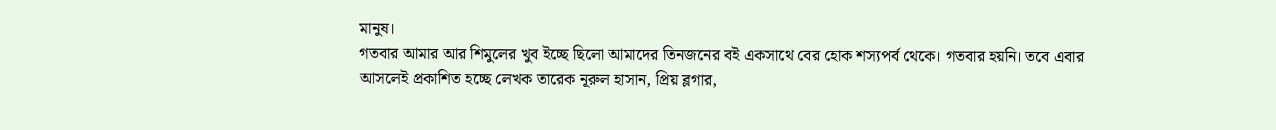মানুষ।
গতবার আমার আর শিমুলের খুব ইচ্ছে ছিলো আমাদের তিনজনের বই একসাথে বের হোক শস্যপর্ব থেকে। গতবার হয়নি। তবে এবার আসলেই প্রকাশিত হচ্ছে লেখক তারেক নূরুল হাসান, প্রিয় ব্লগার,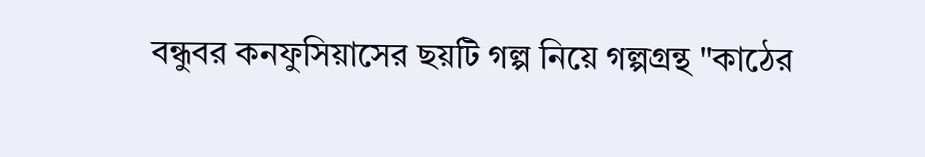বন্ধুবর কনফুসিয়াসের ছয়টি গল্প নিয়ে গল্পগ্রন্থ "কাঠের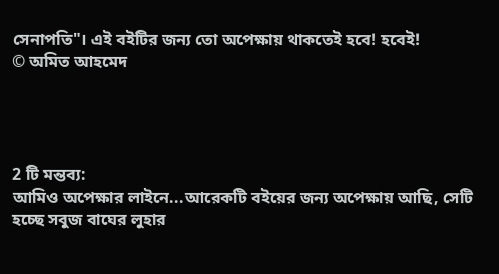সেনাপতি"। এই বইটির জন্য তো অপেক্ষায় থাকতেই হবে! হবেই!
© অমিত আহমেদ




2 টি মন্তব্য:
আমিও অপেক্ষার লাইনে...আরেকটি বইয়ের জন্য অপেক্ষায় আছি, সেটি হচ্ছে সবুজ বাঘের লুহার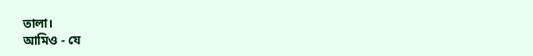তালা।
আমিও - যে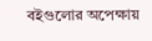বইগুলোর অপেক্ষায়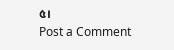৫।
Post a Comment